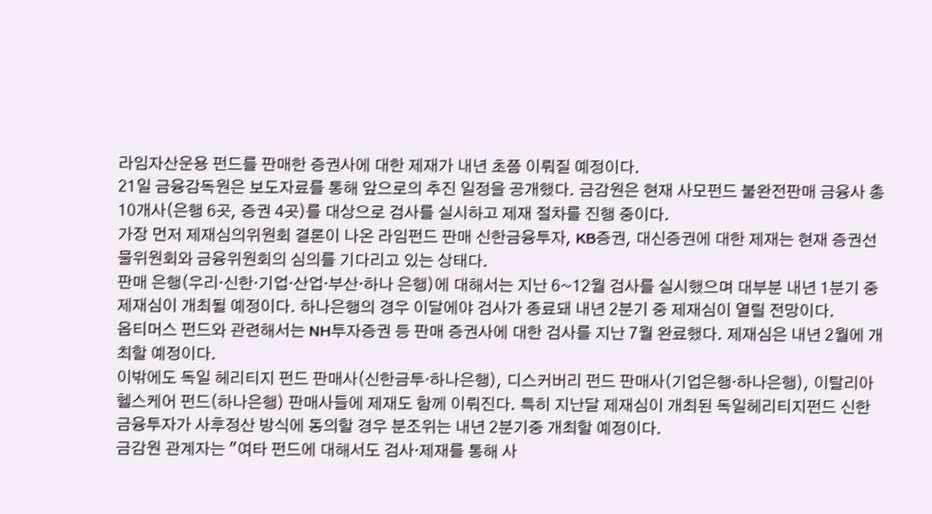라임자산운용 펀드를 판매한 증권사에 대한 제재가 내년 초쯤 이뤄질 예정이다.
21일 금융감독원은 보도자료를 통해 앞으로의 추진 일정을 공개했다. 금감원은 현재 사모펀드 불완전판매 금융사 총 10개사(은행 6곳, 증권 4곳)를 대상으로 검사를 실시하고 제재 절차를 진행 중이다.
가장 먼저 제재심의위원회 결론이 나온 라임펀드 판매 신한금융투자, KB증권, 대신증권에 대한 제재는 현재 증권선물위원회와 금융위원회의 심의를 기다리고 있는 상태다.
판매 은행(우리·신한·기업·산업·부산·하나 은행)에 대해서는 지난 6~12월 검사를 실시했으며 대부분 내년 1분기 중 제재심이 개최될 예정이다. 하나은행의 경우 이달에야 검사가 종료돼 내년 2분기 중 제재심이 열릴 전망이다.
옵티머스 펀드와 관련해서는 NH투자증권 등 판매 증권사에 대한 검사를 지난 7월 완료했다. 제재심은 내년 2월에 개최할 예정이다.
이밖에도 독일 헤리티지 펀드 판매사(신한금투·하나은행), 디스커버리 펀드 판매사(기업은행·하나은행), 이탈리아헬스케어 펀드(하나은행) 판매사들에 제재도 함께 이뤄진다. 특히 지난달 제재심이 개최된 독일헤리티지펀드 신한금융투자가 사후정산 방식에 동의할 경우 분조위는 내년 2분기중 개최할 예정이다.
금감원 관계자는 "여타 펀드에 대해서도 검사‧제재를 통해 사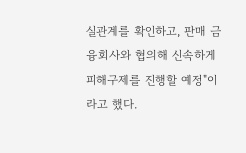실관계를 확인하고, 판매 금융회사와 협의해 신속하게 피해구제를 진행할 예정"이라고 했다.